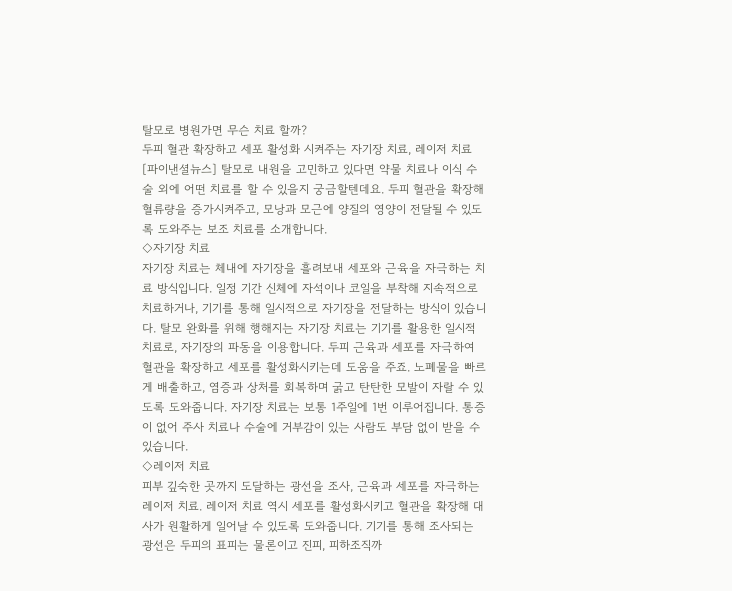탈모로 병원가면 무슨 치료 할까?
두피 혈관 확장하고 세포 활성화 시켜주는 자기장 치료, 레이저 치료
[파이낸셜뉴스] 탈모로 내원을 고민하고 있다면 약물 치료나 이식 수술 외에 어떤 치료를 할 수 있을지 궁금할텐데요. 두피 혈관을 확장해 혈류량을 증가시켜주고, 모낭과 모근에 양질의 영양이 전달될 수 있도록 도와주는 보조 치료를 소개합니다.
◇자기장 치료
자기장 치료는 체내에 자기장을 흘려보내 세포와 근육을 자극하는 치료 방식입니다. 일정 기간 신체에 자석이나 코일을 부착해 지속적으로 치료하거나, 기기를 통해 일시적으로 자기장을 전달하는 방식이 있습니다. 탈모 완화를 위해 행해지는 자기장 치료는 기기를 활용한 일시적 치료로, 자기장의 파동을 이용합니다. 두피 근육과 세포를 자극하여 혈관을 확장하고 세포를 활성화시키는데 도움을 주죠. 노폐물을 빠르게 배출하고, 염증과 상처를 회복하며 굵고 탄탄한 모발이 자랄 수 있도록 도와줍니다. 자기장 치료는 보통 1주일에 1번 이루어집니다. 통증이 없어 주사 치료나 수술에 거부감이 있는 사람도 부담 없이 받을 수 있습니다.
◇레이저 치료
피부 깊숙한 곳까지 도달하는 광선을 조사, 근육과 세포를 자극하는 레이저 치료. 레이저 치료 역시 세포를 활성화시키고 혈관을 확장해 대사가 원활하게 일어날 수 있도록 도와줍니다. 기기를 통해 조사되는 광선은 두피의 표피는 물론이고 진피, 피하조직까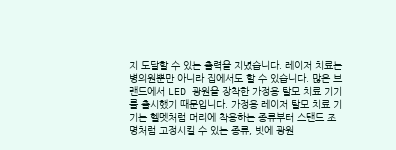지 도달할 수 있는 출력을 지녔습니다. 레이저 치료는 병의원뿐만 아니라 집에서도 할 수 있습니다. 많은 브랜드에서 LED 광원을 장착한 가정용 탈모 치료 기기를 출시했기 때문입니다. 가정용 레이저 탈모 치료 기기는 헬멧처럼 머리에 착용하는 종류부터 스탠드 조명처럼 고정시킬 수 있는 종류, 빗에 광원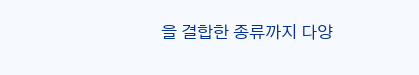을 결합한 종류까지 다양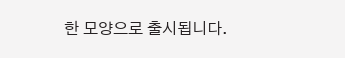한 모양으로 출시됩니다.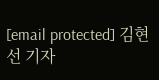[email protected] 김현선 기자